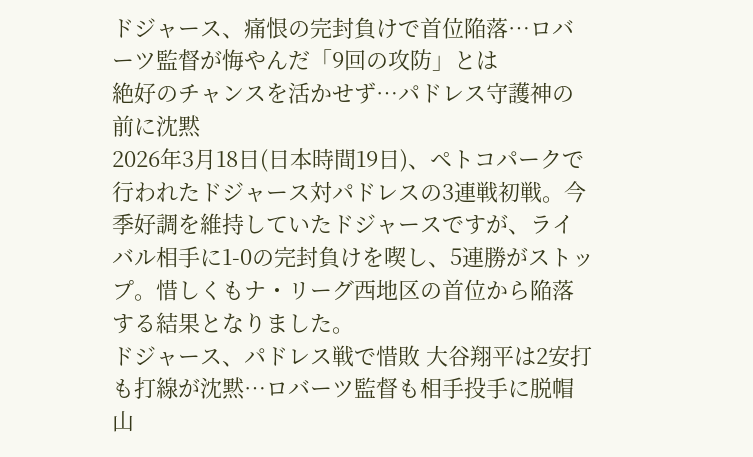ドジャース、痛恨の完封負けで首位陥落…ロバーツ監督が悔やんだ「9回の攻防」とは
絶好のチャンスを活かせず…パドレス守護神の前に沈黙
2026年3月18日(日本時間19日)、ペトコパークで行われたドジャース対パドレスの3連戦初戦。今季好調を維持していたドジャースですが、ライバル相手に1-0の完封負けを喫し、5連勝がストップ。惜しくもナ・リーグ西地区の首位から陥落する結果となりました。
ドジャース、パドレス戦で惜敗 大谷翔平は2安打も打線が沈黙…ロバーツ監督も相手投手に脱帽
山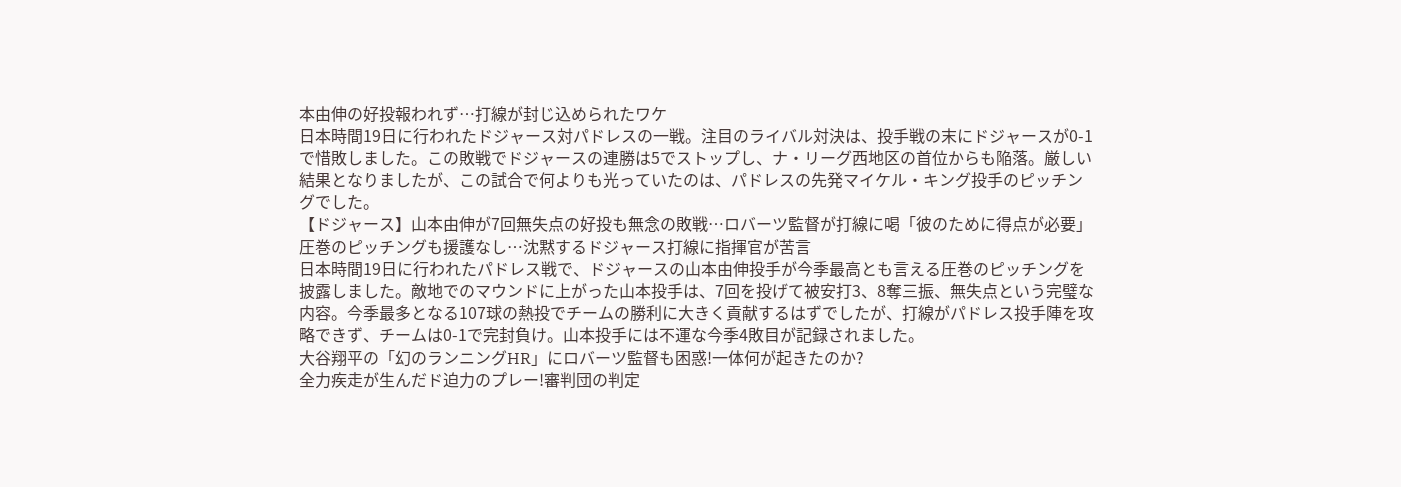本由伸の好投報われず…打線が封じ込められたワケ
日本時間19日に行われたドジャース対パドレスの一戦。注目のライバル対決は、投手戦の末にドジャースが0-1で惜敗しました。この敗戦でドジャースの連勝は5でストップし、ナ・リーグ西地区の首位からも陥落。厳しい結果となりましたが、この試合で何よりも光っていたのは、パドレスの先発マイケル・キング投手のピッチングでした。
【ドジャース】山本由伸が7回無失点の好投も無念の敗戦…ロバーツ監督が打線に喝「彼のために得点が必要」
圧巻のピッチングも援護なし…沈黙するドジャース打線に指揮官が苦言
日本時間19日に行われたパドレス戦で、ドジャースの山本由伸投手が今季最高とも言える圧巻のピッチングを披露しました。敵地でのマウンドに上がった山本投手は、7回を投げて被安打3、8奪三振、無失点という完璧な内容。今季最多となる107球の熱投でチームの勝利に大きく貢献するはずでしたが、打線がパドレス投手陣を攻略できず、チームは0-1で完封負け。山本投手には不運な今季4敗目が記録されました。
大谷翔平の「幻のランニングHR」にロバーツ監督も困惑!一体何が起きたのか?
全力疾走が生んだド迫力のプレー!審判団の判定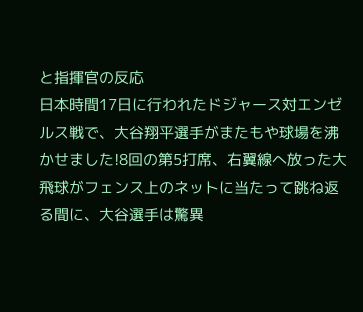と指揮官の反応
日本時間17日に行われたドジャース対エンゼルス戦で、大谷翔平選手がまたもや球場を沸かせました!8回の第5打席、右翼線へ放った大飛球がフェンス上のネットに当たって跳ね返る間に、大谷選手は驚異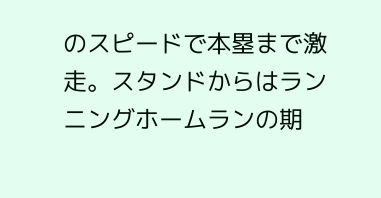のスピードで本塁まで激走。スタンドからはランニングホームランの期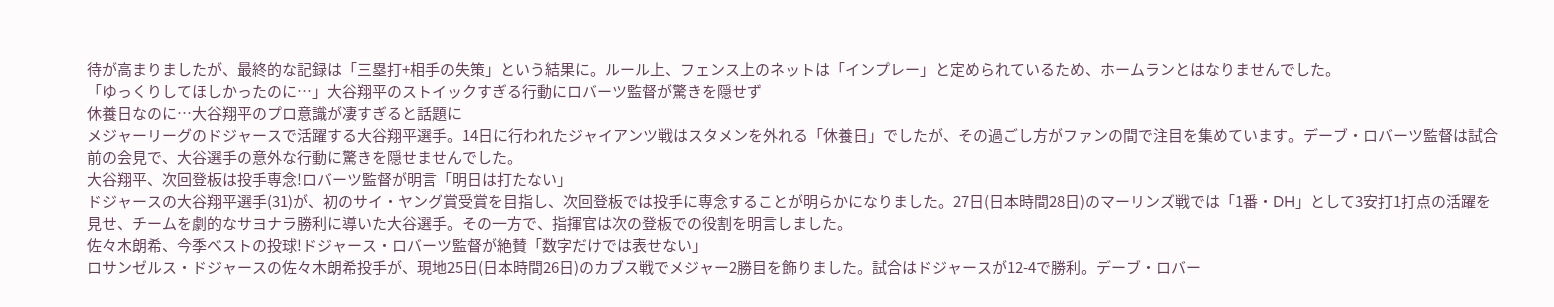待が高まりましたが、最終的な記録は「三塁打+相手の失策」という結果に。ルール上、フェンス上のネットは「インプレー」と定められているため、ホームランとはなりませんでした。
「ゆっくりしてほしかったのに…」大谷翔平のストイックすぎる行動にロバーツ監督が驚きを隠せず
休養日なのに…大谷翔平のプロ意識が凄すぎると話題に
メジャーリーグのドジャースで活躍する大谷翔平選手。14日に行われたジャイアンツ戦はスタメンを外れる「休養日」でしたが、その過ごし方がファンの間で注目を集めています。デーブ・ロバーツ監督は試合前の会見で、大谷選手の意外な行動に驚きを隠せませんでした。
大谷翔平、次回登板は投手専念!ロバーツ監督が明言「明日は打たない」
ドジャースの大谷翔平選手(31)が、初のサイ・ヤング賞受賞を目指し、次回登板では投手に専念することが明らかになりました。27日(日本時間28日)のマーリンズ戦では「1番・DH」として3安打1打点の活躍を見せ、チームを劇的なサヨナラ勝利に導いた大谷選手。その一方で、指揮官は次の登板での役割を明言しました。
佐々木朗希、今季ベストの投球!ドジャース・ロバーツ監督が絶賛「数字だけでは表せない」
ロサンゼルス・ドジャースの佐々木朗希投手が、現地25日(日本時間26日)のカブス戦でメジャー2勝目を飾りました。試合はドジャースが12-4で勝利。デーブ・ロバー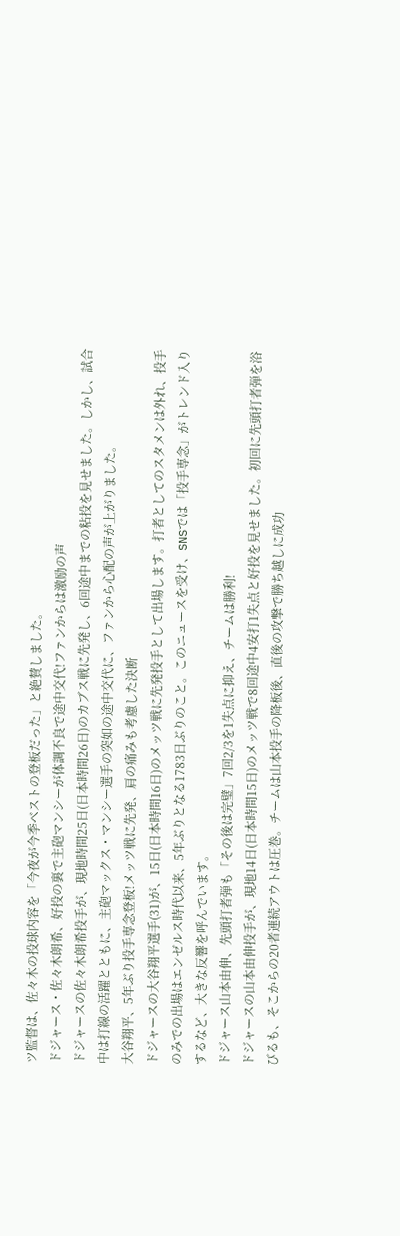ツ監督は、佐々木の投球内容を「今夜が今季ベストの登板だった」と絶賛しました。
ドジャース・佐々木朗希、好投の裏で主砲マンシーが体調不良で途中交代!ファンからは激励の声
ドジャースの佐々木朗希投手が、現地時間25日(日本時間26日)のカブス戦に先発し、6回途中までの粘投を見せました。しかし、試合中は打線の活躍とともに、主砲マックス・マンシー選手の突如の途中交代に、ファンから心配の声が上がりました。
大谷翔平、5年ぶり投手専念登板!メッツ戦に先発、肩の痛みも考慮した決断
ドジャースの大谷翔平選手(31)が、15日(日本時間16日)のメッツ戦に先発投手として出場します。打者としてのスタメンは外れ、投手のみでの出場はエンゼルス時代以来、5年ぶりとなる1783日ぶりのこと。このニュースを受け、SNSでは「投手専念」がトレンド入りするなど、大きな反響を呼んでいます。
ドジャース山本由伸、先頭打者弾も「その後は完璧」7回2/3を1失点に抑え、チームは勝利!
ドジャースの山本由伸投手が、現地14日(日本時間15日)のメッツ戦で8回途中4安打1失点と好投を見せました。初回に先頭打者弾を浴びるも、そこからの20者連続アウトは圧巻。チームは山本投手の降板後、直後の攻撃で勝ち越しに成功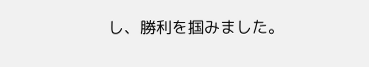し、勝利を掴みました。